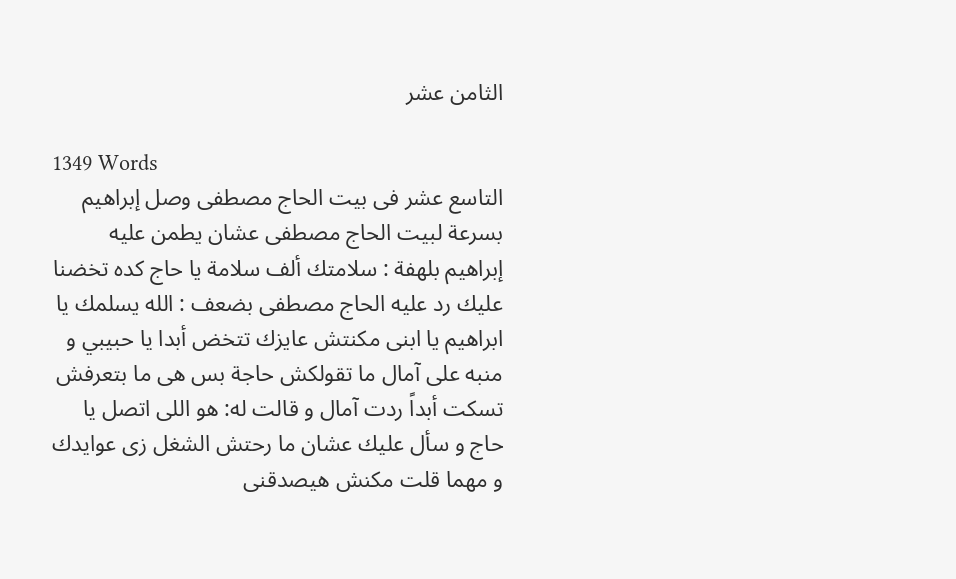الثامن عشر

1349 Words
التاسع عشر فى بيت الحاج مصطفى وصل إبراهيم بسرعة لبيت الحاج مصطفى عشان يطمن عليه إبراهيم بلهفة : سلامتك ألف سلامة يا حاج كده تخضنا عليك رد عليه الحاج مصطفى بضعف : الله يسلمك يا ابراهيم يا ابنى مكنتش عايزك تتخض أبدا يا حبيبي و منبه على آمال ما تقولكش حاجة بس هى ما بتعرفش تسكت أبداً ردت آمال و قالت له: هو اللى اتصل يا حاج و سأل عليك عشان ما رحتش الشغل زى عوايدك و مهما قلت مكنش هيصدقنى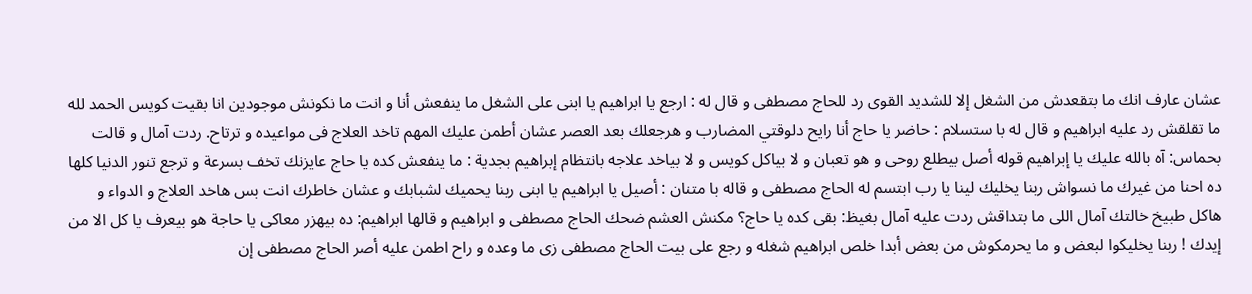عشان عارف انك ما بتقعدش من الشغل إلا للشديد القوى رد للحاج مصطفى و قال له : ارجع يا ابراهيم يا ابنى على الشغل ما ينفعش أنا و انت ما نكونش موجودين انا بقيت كويس الحمد لله ما تقلقش رد عليه ابراهيم و قال له با ستسلام : حاضر يا حاج أنا رايح دلوقتي المضارب و هرجعلك بعد العصر عشان أطمن عليك المهم تاخد العلاج فى مواعيده و ترتاح. ردت آمال و قالت بحماس: آه بالله عليك يا إبراهيم قوله أصل بيطلع روحى و هو تعبان و لا بياكل كويس و لا بياخد علاجه بانتظام إبراهيم بجدية : ما ينفعش كده يا حاج عايزنك تخف بسرعة و ترجع تنور الدنيا كلها ده احنا من غيرك ما نسواش ربنا يخليك لينا يا رب ابتسم له الحاج مصطفى و قاله با متنان : أصيل يا ابراهيم يا ابنى ربنا يحميك لشبابك و عشان خاطرك انت بس هاخد العلاج و الدواء و هاكل طبيخ خالتك آمال اللى ما بتداقش ردت عليه آمال بغيظ: بقى كده يا حاج؟ مكنش العشم ضحك الحاج مصطفى و ابراهيم و قالها ابراهيم: ده بيهزر معاكى يا حاجة هو بيعرف يا كل الا من إيدك ! ربنا يخليكوا لبعض و ما يحرمكوش من بعض أبدا خلص ابراهيم شغله و رجع على بيت الحاج مصطفى زى ما وعده و راح اطمن عليه أصر الحاج مصطفى إن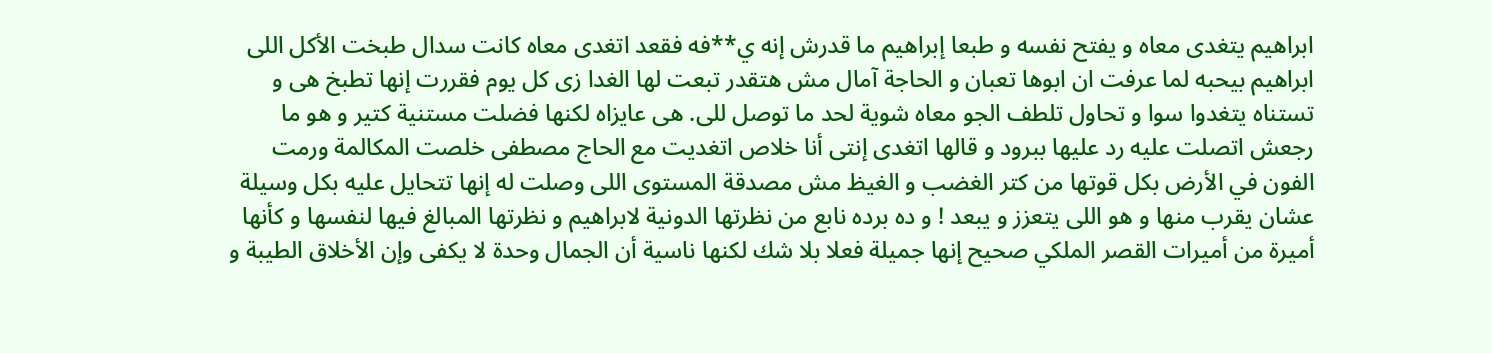ابراهيم يتغدى معاه و يفتح نفسه و طبعا إبراهيم ما قدرش إنه ي**فه فقعد اتغدى معاه كانت سدال طبخت الأكل اللى ابراهيم بيحبه لما عرفت ان ابوها تعبان و الحاجة آمال مش هتقدر تبعت لها الغدا زى كل يوم فقررت إنها تطبخ هى و تستناه يتغدوا سوا و تحاول تلطف الجو معاه شوية لحد ما توصل للى. هى عايزاه لكنها فضلت مستنية كتير و هو ما رجعش اتصلت عليه رد عليها ببرود و قالها اتغدى إنتى أنا خلاص اتغديت مع الحاج مصطفى خلصت المكالمة ورمت الفون في الأرض بكل قوتها من كتر الغضب و الغيظ مش مصدقة المستوى اللى وصلت له إنها تتحايل عليه بكل وسيلة عشان يقرب منها و هو اللى يتعزز و يبعد ! و ده برده نابع من نظرتها الدونية لابراهيم و نظرتها المبالغ فيها لنفسها و كأنها أميرة من أميرات القصر الملكي صحيح إنها جميلة فعلا بلا شك لكنها ناسية أن الجمال وحدة لا يكفى وإن الأخلاق الطيبة و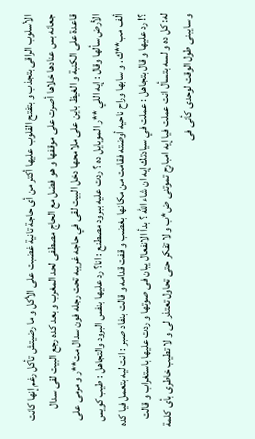الأسلوب الراقى بتجذب و بتفتح القلوب عليها أكتر من أى حاجة تانية غضبت على الأكل و ما رضيتش تأكل رغم إنها كانت جعانه بس عنادها خلاها أصرت على موقفها و هو فضل مع الحاج مصطفى لحد المغرب و بعد كده رجع البيت لقى سدال قاعدة على الكنبة و الغيظ باين على ملامحها دخل البيت لقى في حاجه غريبه تحت رجله فون سدال مت**ر و مرمى على الأرض سألها وقال : إيه اللي **ر الموبايل ده ؟ ردت عليه ببرود مصطنع : انا؟ رد عليها بنفس البرود والتجاهل : طيب كويس ألف مب**ك . و سابها وراح ناحيه أوضته فقامت من مكانها بغضب و قفت قدامه و قالت بنفاد صبر : انت ليه بتعمل فيا كده ؟! رد عليها و قال بتجاهل : عملت في سيادتك إيه ان شاء الله ؟ بدأ الانفعال يبان فى صوتها و ردت عليها باستغراب و قالت له: كل ده و لسه بتسأل انت عملت فيا إيه امبارح تموتنى ض*ب و لا تفكر حتى تحاول تعتذر لى و لا تطيب خاطرى بأى كلمة و سايبنى طول الوقت لوحدى كأنى فى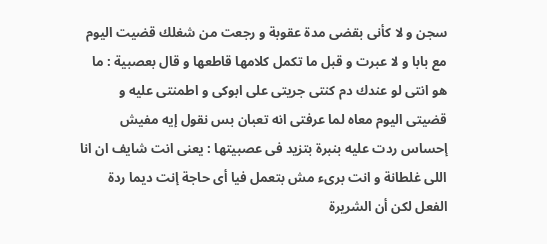سجن و لا كأنى بقضى مدة عقوبة و رجعت من شغلك قضيت اليوم مع بابا و لا عبرت و قبل ما تكمل كلامها قاطعها و قال بعصبية : ما هو انتى لو عندك دم كنتى جريتى على ابوكى و اطمنتى عليه و قضيتى اليوم معاه لما عرفتى انه تعبان بس نقول إيه مفيش إحساس ردت عليه بنبرة بتزيد فى عصبيتها : يعنى انت شايف ان انا اللى غلطانة و انت برىء مش بتعمل فيا أى حاجة إنت ديما ردة الفعل لكن أن الشريرة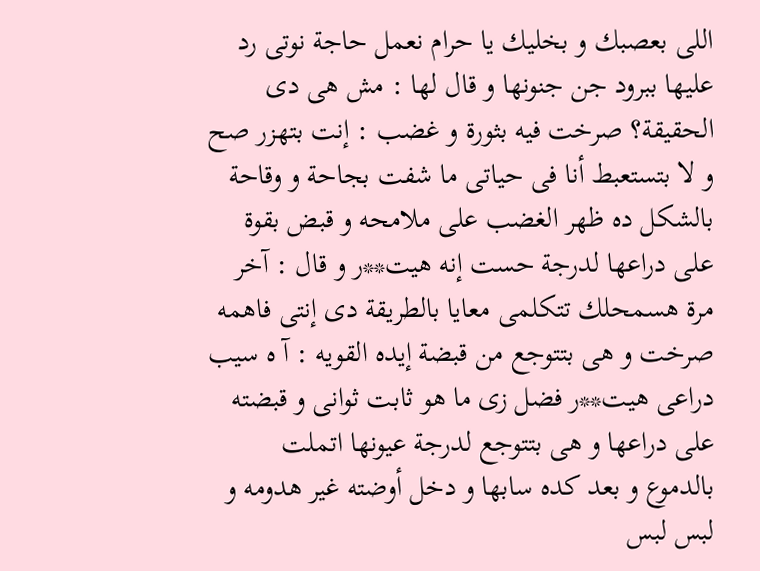اللى بعصبك و بخليك يا حرام نعمل حاجة نوتى رد عليها ببرود جن جنونها و قال لها : مش هى دى الحقيقة؟ صرخت فيه بثورة و غضب : إنت بتهزر صح و لا بتستعبط أنا فى حياتى ما شفت بجاحة و وقاحة بالشكل ده ظهر الغضب على ملامحه و قبض بقوة على دراعها لدرجة حست إنه هيت**ر و قال : آخر مرة هسمحلك تتكلمى معايا بالطريقة دى إنتى فاهمه صرخت و هى بتتوجع من قبضة إيده القويه : آ ه سيب دراعى هيت**ر فضل زى ما هو ثابت ثوانى و قبضته على دراعها و هى بتتوجع لدرجة عيونها اتملت بالدموع و بعد كده سابها و دخل أوضته غير هدومه و لبس لبس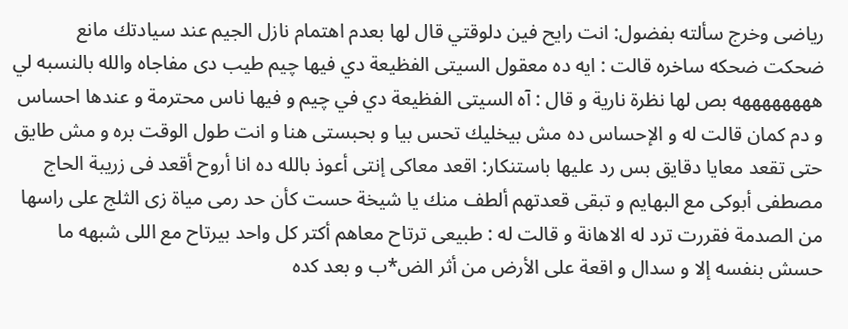رياضى وخرج سألته بفضول: انت رايح فين دلوقتي قال لها بعدم اهتمام نازل الجيم عند سيادتك مانع ضحكت ضحكه ساخره قالت : ايه ده معقول السيتى الفظيعة دي فيها چيم طيب دى مفاجاه والله بالنسبه لي ههههههههه بص لها نظرة نارية و قال : آه السيتى الفظيعة دي في چيم و فيها ناس محترمة و عندها احساس و دم كمان قالت له و الإحساس ده مش بيخليك تحس بيا و بحبستى هنا و انت طول الوقت بره و مش طايق حتى تقعد معايا دقايق بس رد عليها باستنكار: اقعد معاكى إنتى أعوذ بالله ده انا أروح أقعد فى زريبة الحاج مصطفى أبوكى مع البهايم و تبقى قعدتهم ألطف منك يا شيخة حست كأن حد رمى مياة زى الثلج على راسها من الصدمة فقررت ترد له الاهانة و قالت له : طبيعى ترتاح معاهم أكتر كل واحد بيرتاح مع اللى شبهه ما حسش بنفسه إلا و سدال و اقعة على الأرض من أثر الض*ب و بعد كده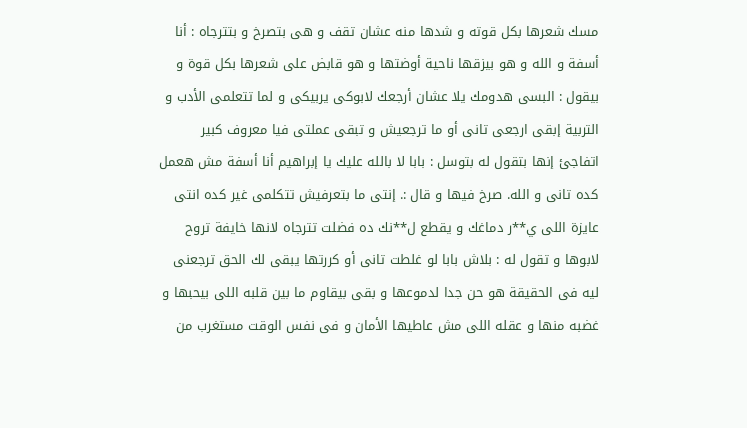مسك شعرها بكل قوته و شدها منه عشان تقف و هى بتصرخ و بتترجاه : أنا أسفة و الله و هو بيزقها ناحية أوضتها و هو قابض على شعرها بكل قوة و بيقول : البسى هدومك يلا عشان أرجعك لابوكى يربيكى و لما تتعلمى الأدب و التربية إبقى ارجعى تانى أو ما ترجعيش و تبقى عملتى فيا معروف كبير اتفاجئ إنها بتقول له بتوسل : بابا لا بالله عليك يا إبراهيم أنا أسفة مش هعمل كده تانى و الله. صرخ فيها و قال :. إنتى ما بتعرفيش تتكلمى غير كده انتى عايزة اللى ي**ر دماغك و يقطع ل**نك ده فضلت تترجاه لانها خايفة تروح لابوها و تقول له : بلاش بابا لو غلطت تانى أو كررتها يبقى لك الحق ترجعنى ليه فى الحقيقة هو حن جدا لدموعها و بقى بيقاوم ما بين قلبه اللى بيحبها و غضبه منها و عقله اللى مش عاطيها الأمان و فى نفس الوقت مستغرب من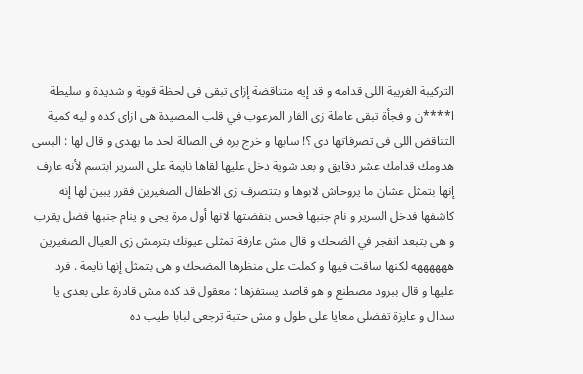التركيبة الغريبة اللى قدامه و قد إيه متناقضة إزاى تبقى فى لحظة قوية و شديدة و سليطة ا****ن و فجأة تبقى عاملة زى الفار المرعوب في قلب المصيدة هى ازاى كده و ليه كمية التناقض اللى فى تصرفاتها دى ؟! سابها و خرج بره فى الصالة لحد ما يهدى و قال لها : البسى هدومك قدامك عشر دقايق و بعد شوية دخل عليها لقاها نايمة على السرير ابتسم لأنه عارف إنها بتمثل عشان ما يروحاش لابوها و بتتصرف زى الاطفال الصغيرين فقرر يبين لها إنه كاشفها فدخل السرير و نام جنبها فحس بنفضتها لانها أول مرة يجى و ينام جنبها فضل يقرب و هى بتبعد انفجر في الضحك و قال مش عارفة تمثلى عيونك بترمش زى العيال الصغيرين ههههههه لكنها ساقت فيها و كملت على منظرها المضحك و هى بتمثل إنها نايمة . فرد عليها و قال ببرود مصطنع و هو قاصد يستفزها : معقول قد كده مش قادرة على بعدى يا سدال و عايزة تفضلى معايا على طول و مش حتبة ترجعى لبابا طيب ده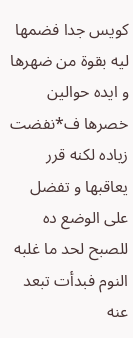كويس جدا فضمها ليه بقوة من ضهرها و ايده حوالين خصرها ف*نفضت زياده لكنه قرر يعاقبها و تفضل على الوضع ده للصبح لحد ما غلبه النوم فبدأت تبعد عنه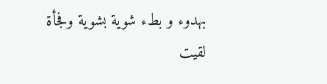بهدوء و بطء شوية بشوية وفجأة لقيت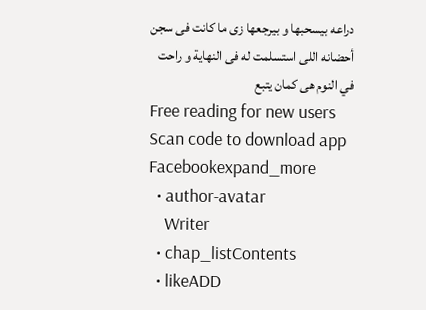دراعه بيسحبها و بيرجعها زى ما كانت فى سجن أحضانه اللى استسلمت له فى النهاية و راحت في النوم هى كمان يتبع
Free reading for new users
Scan code to download app
Facebookexpand_more
  • author-avatar
    Writer
  • chap_listContents
  • likeADD